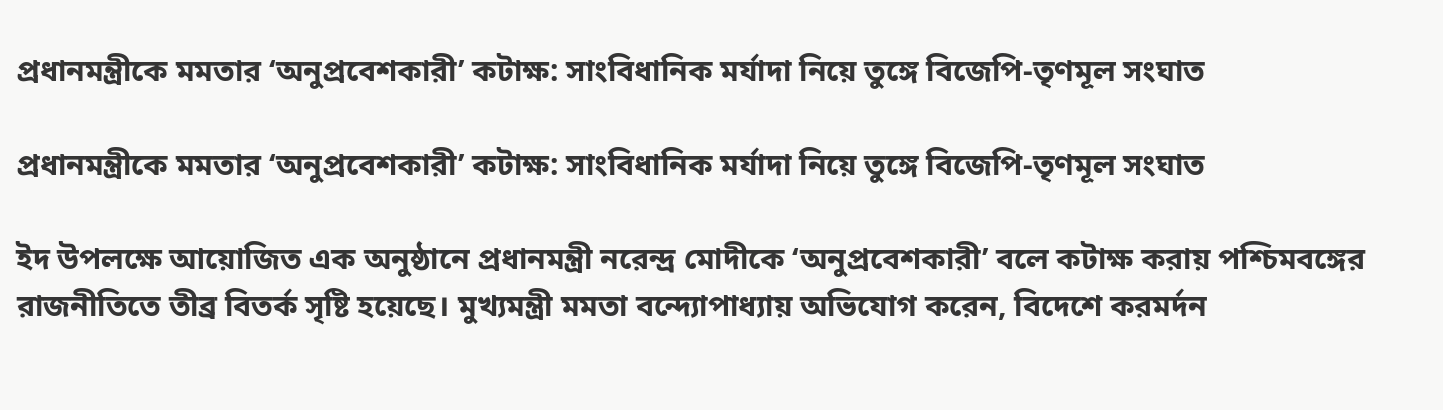প্রধানমন্ত্রীকে মমতার ‘অনুপ্রবেশকারী’ কটাক্ষ: সাংবিধানিক মর্যাদা নিয়ে তুঙ্গে বিজেপি-তৃণমূল সংঘাত

প্রধানমন্ত্রীকে মমতার ‘অনুপ্রবেশকারী’ কটাক্ষ: সাংবিধানিক মর্যাদা নিয়ে তুঙ্গে বিজেপি-তৃণমূল সংঘাত

ইদ উপলক্ষে আয়োজিত এক অনুষ্ঠানে প্রধানমন্ত্রী নরেন্দ্র মোদীকে ‘অনুপ্রবেশকারী’ বলে কটাক্ষ করায় পশ্চিমবঙ্গের রাজনীতিতে তীব্র বিতর্ক সৃষ্টি হয়েছে। মুখ্যমন্ত্রী মমতা বন্দ্যোপাধ্যায় অভিযোগ করেন, বিদেশে করমর্দন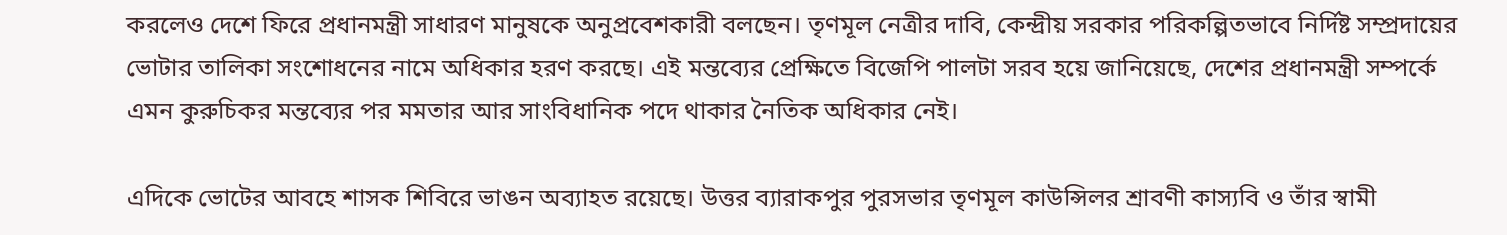করলেও দেশে ফিরে প্রধানমন্ত্রী সাধারণ মানুষকে অনুপ্রবেশকারী বলছেন। তৃণমূল নেত্রীর দাবি, কেন্দ্রীয় সরকার পরিকল্পিতভাবে নির্দিষ্ট সম্প্রদায়ের ভোটার তালিকা সংশোধনের নামে অধিকার হরণ করছে। এই মন্তব্যের প্রেক্ষিতে বিজেপি পালটা সরব হয়ে জানিয়েছে, দেশের প্রধানমন্ত্রী সম্পর্কে এমন কুরুচিকর মন্তব্যের পর মমতার আর সাংবিধানিক পদে থাকার নৈতিক অধিকার নেই।

এদিকে ভোটের আবহে শাসক শিবিরে ভাঙন অব্যাহত রয়েছে। উত্তর ব্যারাকপুর পুরসভার তৃণমূল কাউন্সিলর শ্রাবণী কাস্যবি ও তাঁর স্বামী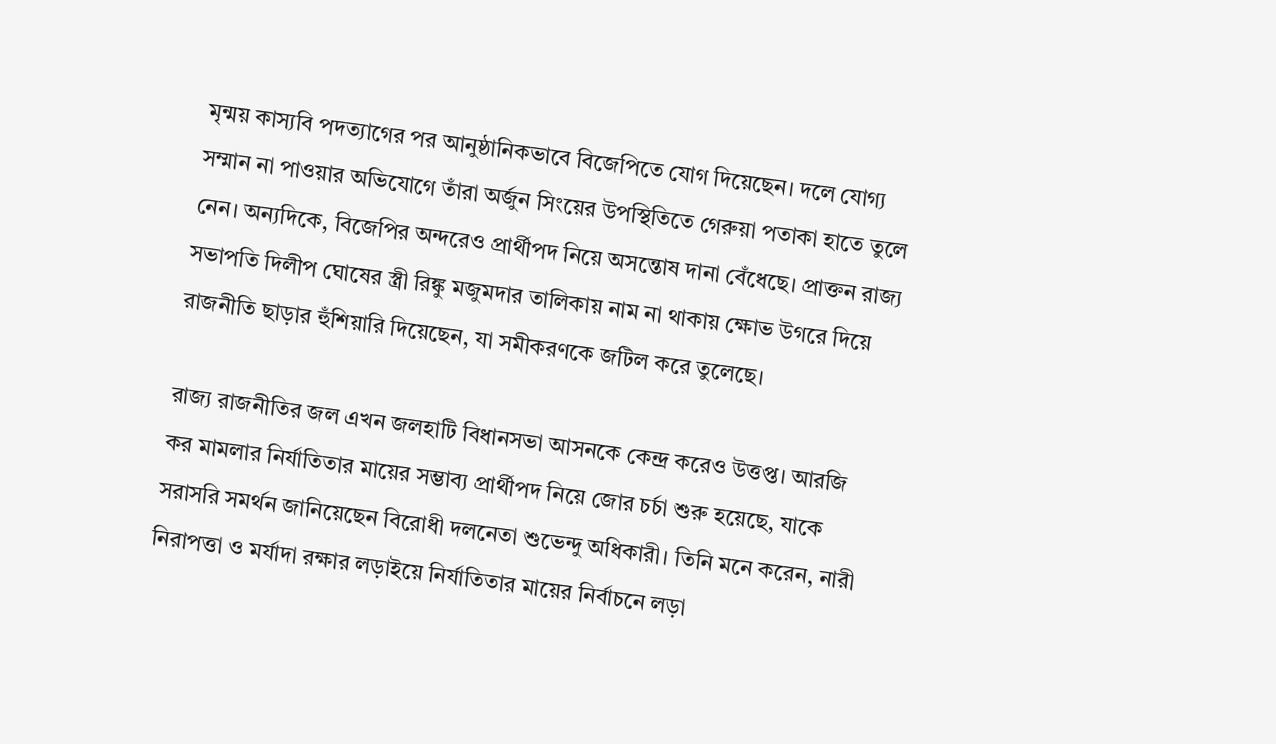মৃন্ময় কাস্যবি পদত্যাগের পর আনুষ্ঠানিকভাবে বিজেপিতে যোগ দিয়েছেন। দলে যোগ্য সম্মান না পাওয়ার অভিযোগে তাঁরা অর্জুন সিংয়ের উপস্থিতিতে গেরুয়া পতাকা হাতে তুলে নেন। অন্যদিকে, বিজেপির অন্দরেও প্রার্থীপদ নিয়ে অসন্তোষ দানা বেঁধেছে। প্রাক্তন রাজ্য সভাপতি দিলীপ ঘোষের স্ত্রী রিঙ্কু মজুমদার তালিকায় নাম না থাকায় ক্ষোভ উগরে দিয়ে রাজনীতি ছাড়ার হুঁশিয়ারি দিয়েছেন, যা সমীকরণকে জটিল করে তুলেছে।

রাজ্য রাজনীতির জল এখন জলহাটি বিধানসভা আসনকে কেন্দ্র করেও উত্তপ্ত। আরজি কর মামলার নির্যাতিতার মায়ের সম্ভাব্য প্রার্থীপদ নিয়ে জোর চর্চা শুরু হয়েছে, যাকে সরাসরি সমর্থন জানিয়েছেন বিরোধী দলনেতা শুভেন্দু অধিকারী। তিনি মনে করেন, নারী নিরাপত্তা ও মর্যাদা রক্ষার লড়াইয়ে নির্যাতিতার মায়ের নির্বাচনে লড়া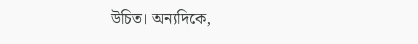উচিত। অন্যদিকে,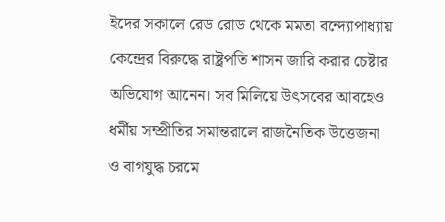ইদের সকালে রেড রোড থেকে মমতা বন্দ্যোপাধ্যায় কেন্দ্রের বিরুদ্ধে রাষ্ট্রপতি শাসন জারি করার চেষ্টার অভিযোগ আনেন। সব মিলিয়ে উৎসবের আবহেও ধর্মীয় সম্প্রীতির সমান্তরালে রাজনৈতিক উত্তেজনা ও বাগযুদ্ধ চরমে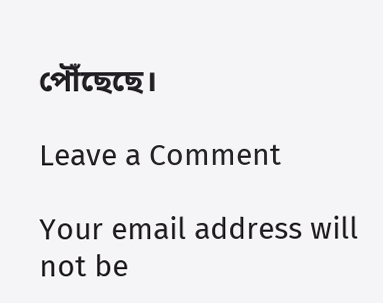পৌঁছেছে।

Leave a Comment

Your email address will not be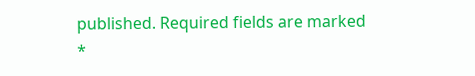published. Required fields are marked *